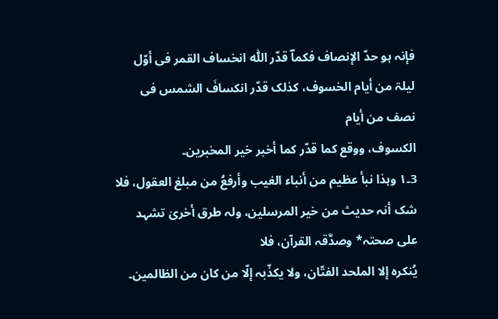فإنہ ہو حدّ الإنصاف فکماؔ قدّر اللّٰہ انخساف القمر فی أوّل لیلۃ من أیام الخسوف، کذلک قدّر انکسافَ الشمس فی نصف من أیام
الکسوف، ووقع کما قدّر کما أخبر خیر المخبرین۔
3۔۱ وہذا نبأ عظیم من أنباء الغیب وأرفعُ من مبلغ العقول، فلا شک أنہ حدیث من خیر المرسلین، ولہ طرق أخریٰ تشہد علی صحتہ* وصدَّقہ القرآن، فلا
یُنکرہ إلا الملحد الفتّان، ولا یکذّبہ إلّا من کان من الظالمین۔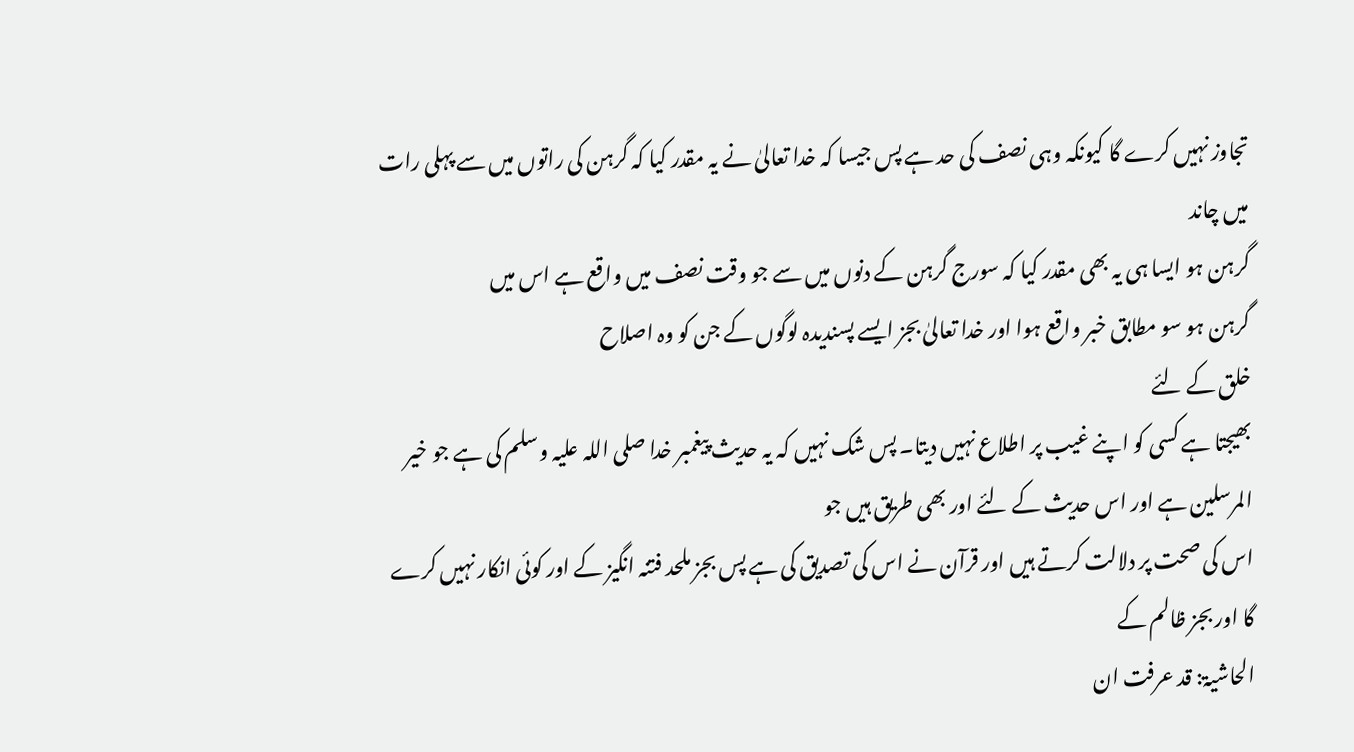تجاوز نہیں کرے گا کیونکہ وہی نصف کی حد ہے پس جیسا کہ خدا تعالیٰ نے یہ مقدر کیا کہ گرہن کی راتوں میں سے پہلی رات
میں چاند
گرہن ہو ایسا ہی یہ بھی مقدر کیا کہ سورج گرہن کے دنوں میں سے جو وقت نصف میں واقع ہے اس میں
گرہن ہو سو مطابق خبر واقع ہوا اور خدا تعالیٰ بجز ایسے پسندیدہ لوگوں کے جن کو وہ اصلاح
خلق کے لئے
بھیجتا ہے کسی کو اپنے غیب پر اطلاع نہیں دیتا۔ پس شک نہیں کہ یہ حدیث پیغمبر خدا صلی اللہ علیہ وسلم کی ہے جو خیر المرسلین ہے اور اس حدیث کے لئے اور بھی طریق ہیں جو
اس کی صحت پر دلالت کرتے ہیں اور قرآن نے اس کی تصدیق کی ہے پس بجز ملحد فتنہ انگیز کے اور کوئی انکار نہیں کرے گا اور بجز ظالم کے
الحاشیۃ: قد عرفت ان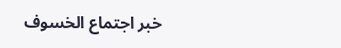خبر اجتماع الخسوف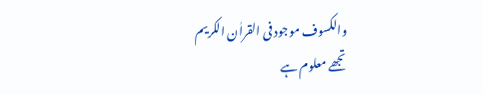والکسوف موجود فی القراٰن الکریم
تجھے معلوم ہے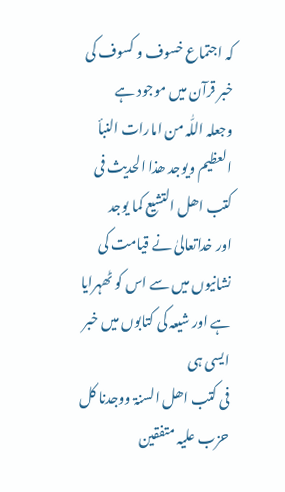کہ اجتماع خسوف و کسوف کی خبر قرآن میں موجود ہے
وجعلہ اللّٰہ من امارات النبأ العظیم ویوجد ھذا الحدیث فی کتب اھل التشیع کما یوجد
اور خداتعالیٰ نے قیامت کی نشانیوں میں سے اس کو ٹھہرایا ہے اور شیعہ کی کتابوں میں خبر ایسی ہی
فی کتب اھل السنۃ ووجدنا کل حزب علیہ متفقین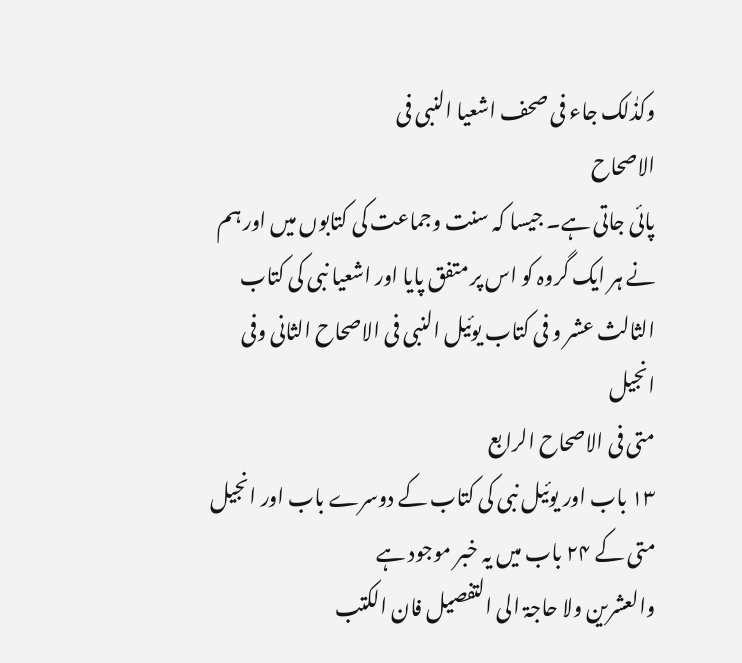وکذٰلک جاء فی صحف اشعیا النبی فی
الاصحاح
پائی جاتی ہے۔ جیسا کہ سنت وجماعت کی کتابوں میں اور ہم نے ہر ایک گروہ کو اس پر متفق پایا اور اشعیا نبی کی کتاب
الثالث عشر و فی کتاب یوئیل النبی فی الاصحاح الثانی وفی انجیل
متی فی الاصحاح الرابع
۱۳ باب اور یوئیل نبی کی کتاب کے دوسرے باب اور انجیل متی کے ۲۴ باب میں یہ خبر موجود ہے
والعشرین ولا حاجۃ الی التفصیل فان الکتب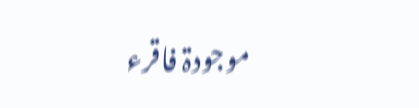موجودۃ فاقرء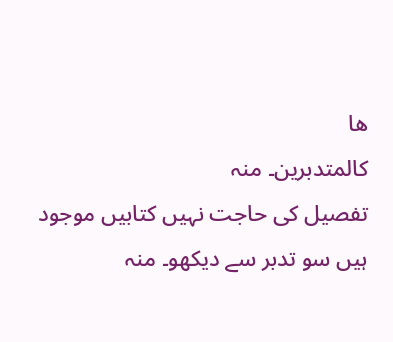ھا
کالمتدبرین۔ منہ
تفصیل کی حاجت نہیں کتابیں موجود ہیں سو تدبر سے دیکھو۔ منہ